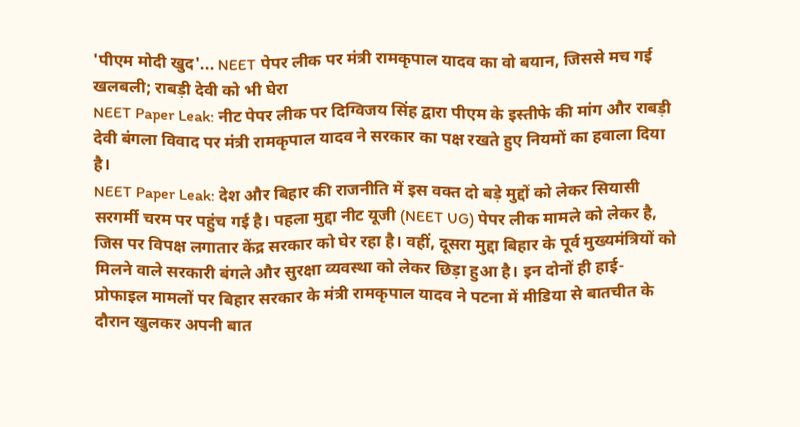'पीएम मोदी खुद'... NEET पेपर लीक पर मंत्री रामकृपाल यादव का वो बयान, जिससे मच गई खलबली; राबड़ी देवी को भी घेरा
NEET Paper Leak: नीट पेपर लीक पर दिग्विजय सिंह द्वारा पीएम के इस्तीफे की मांग और राबड़ी देवी बंगला विवाद पर मंत्री रामकृपाल यादव ने सरकार का पक्ष रखते हुए नियमों का हवाला दिया है।
NEET Paper Leak: देश और बिहार की राजनीति में इस वक्त दो बड़े मुद्दों को लेकर सियासी सरगर्मी चरम पर पहुंच गई है। पहला मुद्दा नीट यूजी (NEET UG) पेपर लीक मामले को लेकर है, जिस पर विपक्ष लगातार केंद्र सरकार को घेर रहा है। वहीं, दूसरा मुद्दा बिहार के पूर्व मुख्यमंत्रियों को मिलने वाले सरकारी बंगले और सुरक्षा व्यवस्था को लेकर छिड़ा हुआ है। इन दोनों ही हाई-प्रोफाइल मामलों पर बिहार सरकार के मंत्री रामकृपाल यादव ने पटना में मीडिया से बातचीत के दौरान खुलकर अपनी बात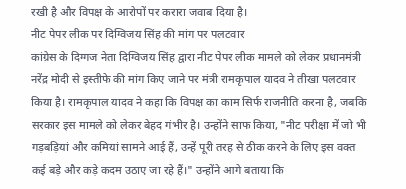रखी है और विपक्ष के आरोपों पर करारा जवाब दिया है।
नीट पेपर लीक पर दिग्विजय सिंह की मांग पर पलटवार
कांग्रेस के दिग्गज नेता दिग्विजय सिंह द्वारा नीट पेपर लीक मामले को लेकर प्रधानमंत्री नरेंद्र मोदी से इस्तीफे की मांग किए जाने पर मंत्री रामकृपाल यादव ने तीखा पलटवार किया है। रामकृपाल यादव ने कहा कि विपक्ष का काम सिर्फ राजनीति करना है, जबकि सरकार इस मामले को लेकर बेहद गंभीर है। उन्होंने साफ किया, "नीट परीक्षा में जो भी गड़बड़ियां और कमियां सामने आई हैं, उन्हें पूरी तरह से ठीक करने के लिए इस वक्त कई बड़े और कड़े कदम उठाए जा रहे हैं।" उन्होंने आगे बताया कि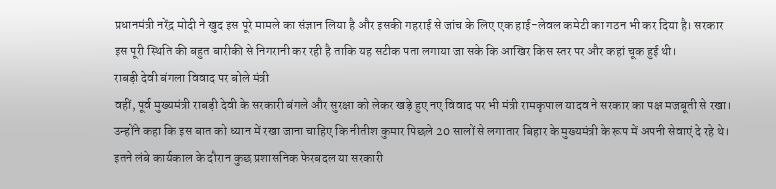प्रधानमंत्री नरेंद्र मोदी ने खुद इस पूरे मामले का संज्ञान लिया है और इसकी गहराई से जांच के लिए एक हाई-लेवल कमेटी का गठन भी कर दिया है। सरकार इस पूरी स्थिति की बहुत बारीकी से निगरानी कर रही है ताकि यह सटीक पता लगाया जा सके कि आखिर किस स्तर पर और कहां चूक हुई थी।
राबड़ी देवी बंगला विवाद पर बोले मंत्री
वहीं, पूर्व मुख्यमंत्री राबड़ी देवी के सरकारी बंगले और सुरक्षा को लेकर खड़े हुए नए विवाद पर भी मंत्री रामकृपाल यादव ने सरकार का पक्ष मजबूती से रखा। उन्होंने कहा कि इस बात को ध्यान में रखा जाना चाहिए कि नीतीश कुमार पिछले 20 सालों से लगातार बिहार के मुख्यमंत्री के रूप में अपनी सेवाएं दे रहे थे। इतने लंबे कार्यकाल के दौरान कुछ प्रशासनिक फेरबदल या सरकारी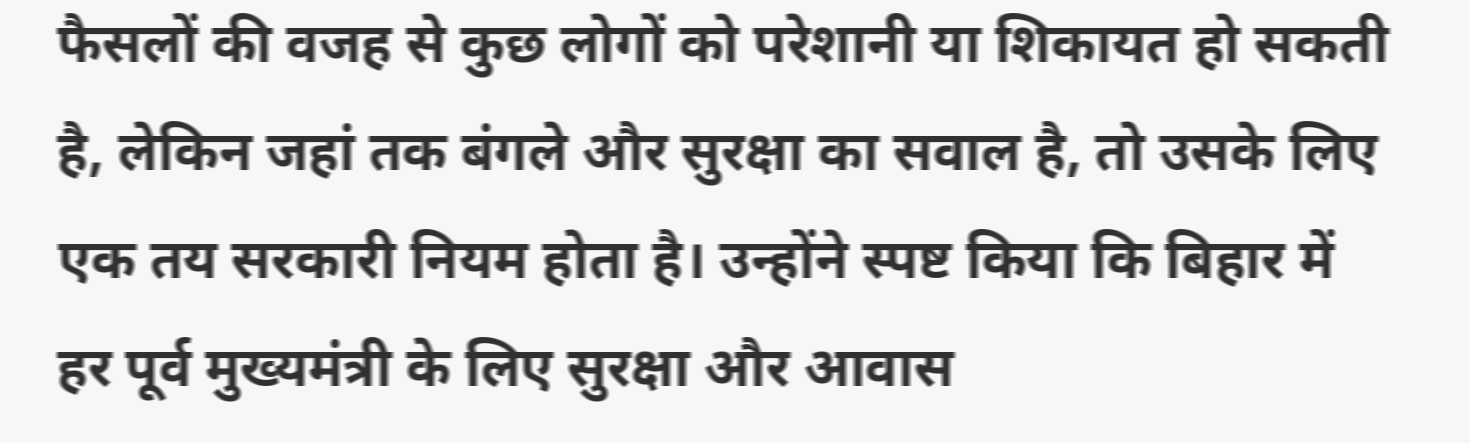फैसलों की वजह से कुछ लोगों को परेशानी या शिकायत हो सकती है, लेकिन जहां तक बंगले और सुरक्षा का सवाल है, तो उसके लिए एक तय सरकारी नियम होता है। उन्होंने स्पष्ट किया कि बिहार में हर पूर्व मुख्यमंत्री के लिए सुरक्षा और आवास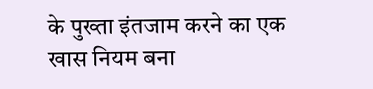के पुख्ता इंतजाम करने का एक खास नियम बना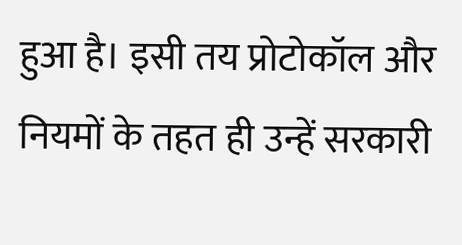हुआ है। इसी तय प्रोटोकॉल और नियमों के तहत ही उन्हें सरकारी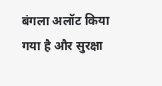बंगला अलॉट किया गया है और सुरक्षा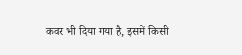कवर भी दिया गया है, इसमें किसी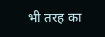भी तरह का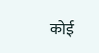कोई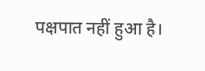पक्षपात नहीं हुआ है।